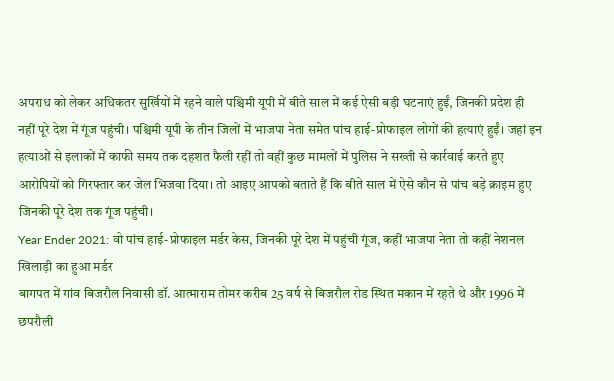अपराध को लेकर अधिकतर सुर्खियों में रहने वाले पश्चिमी यूपी में बीते साल में कई ऐसी बड़ी घटनाएं हुईं, जिनकी प्रदेश ही नहीं पूरे देश में गूंज पहुंची। पश्चिमी यूपी के तीन जिलों में भाजपा नेता समेत पांच हाई-प्रोफाइल लोगों की हत्याएं हुईं। जहां इन हत्याओं से इलाकों में काफी समय तक दहशत फैली रहीं तो वहीं कुछ मामलों में पुलिस ने सख्ती से कार्रवाई करते हुए आरोपियों को गिरफ्तार कर जेल भिजवा दिया। तो आइए आपको बताते हैं कि बीते साल में ऐसे कौन से पांच बड़े क्राइम हुए जिनकी पूरे देश तक गूंज पहुंची।
Year Ender 2021: वो पांच हाई-प्रोफाइल मर्डर केस, जिनकी पूरे देश में पहुंची गूंज, कहीं भाजपा नेता तो कहीं नेशनल खिलाड़ी का हुआ मर्डर
बागपत में गांव बिजरौल निवासी डॉ. आत्माराम तोमर करीब 25 वर्ष से बिजरौल रोड स्थित मकान में रहते थे और 1996 में छपरौली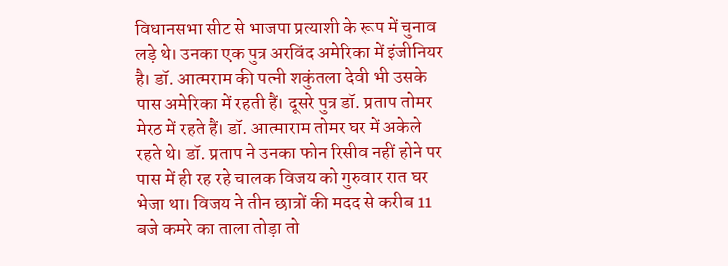विधानसभा सीट से भाजपा प्रत्याशी के रूप में चुनाव लड़े थे। उनका एक पुत्र अरविंद अमेरिका में इंजीनियर है। डॉ. आत्मराम की पत्नी शकुंतला देवी भी उसके पास अमेरिका में रहती हैं। दूसरे पुत्र डॉ. प्रताप तोमर मेरठ में रहते हैं। डॉ. आत्माराम तोमर घर में अकेले रहते थे। डॉ. प्रताप ने उनका फोन रिसीव नहीं होने पर पास में ही रह रहे चालक विजय को गुरुवार रात घर भेजा था। विजय ने तीन छात्रों की मदद से करीब 11 बजे कमरे का ताला तोड़ा तो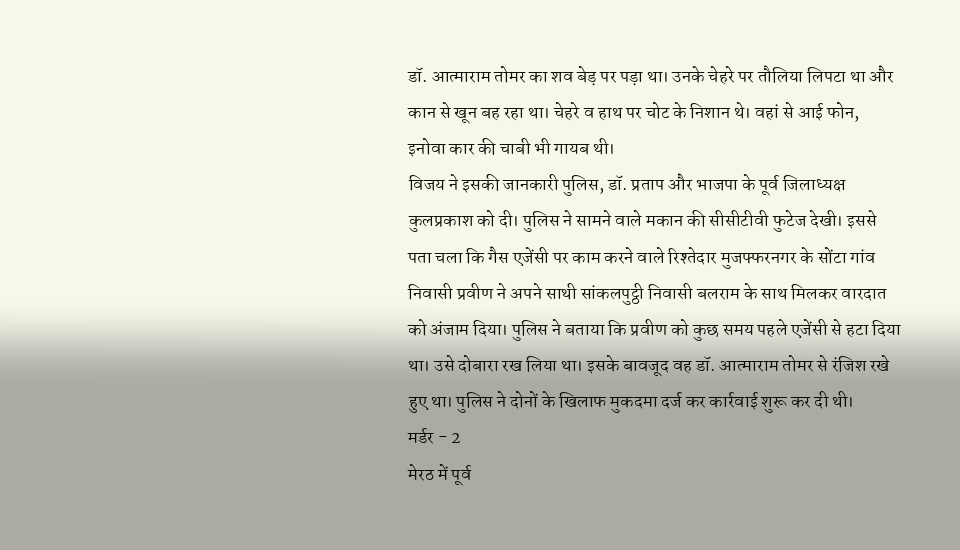डॉ. आत्माराम तोमर का शव बेड़ पर पड़ा था। उनके चेहरे पर तौलिया लिपटा था और कान से खून बह रहा था। चेहरे व हाथ पर चोट के निशान थे। वहां से आई फोन, इनोवा कार की चाबी भी गायब थी।
विजय ने इसकी जानकारी पुलिस, डॉ. प्रताप और भाजपा के पूर्व जिलाध्यक्ष कुलप्रकाश को दी। पुलिस ने सामने वाले मकान की सीसीटीवी फुटेज देखी। इससे पता चला कि गैस एजेंसी पर काम करने वाले रिश्तेदार मुजफ्फरनगर के सोंटा गांव निवासी प्रवीण ने अपने साथी सांकलपुट्ठी निवासी बलराम के साथ मिलकर वारदात को अंजाम दिया। पुलिस ने बताया कि प्रवीण को कुछ समय पहले एजेंसी से हटा दिया था। उसे दोबारा रख लिया था। इसके बावजूद वह डॉ. आत्माराम तोमर से रंजिश रखे हुए था। पुलिस ने दोनों के खिलाफ मुकदमा दर्ज कर कार्रवाई शुरू कर दी थी।
मर्डर - 2
मेरठ में पूर्व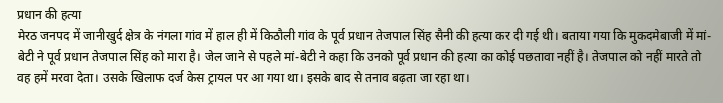प्रधान की हत्या
मेरठ जनपद में जानीखुर्द क्षेत्र के नंगला गांव में हाल ही में किठौली गांव के पूर्व प्रधान तेजपाल सिंह सैनी की हत्या कर दी गई थी। बताया गया कि मुकदमेबाजी में मां-बेटी ने पूर्व प्रधान तेजपाल सिंह को मारा है। जेल जाने से पहले मां-बेटी ने कहा कि उनको पूर्व प्रधान की हत्या का कोई पछतावा नहीं है। तेजपाल को नहीं मारते तो वह हमें मरवा देता। उसके खिलाफ दर्ज केस ट्रायल पर आ गया था। इसके बाद से तनाव बढ़ता जा रहा था।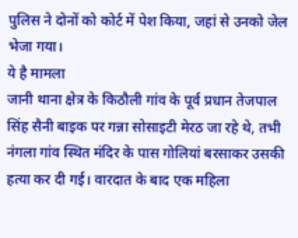पुलिस ने दोनों को कोर्ट में पेश किया, जहां से उनको जेल भेजा गया।
ये है मामला
जानी थाना क्षेत्र के किठौली गांव के पूर्व प्रधान तेजपाल सिंह सैनी बाइक पर गन्ना सोसाइटी मेरठ जा रहे थे, तभी नंगला गांव स्थित मंदिर के पास गोलियां बरसाकर उसकी हत्या कर दी गई। वारदात के बाद एक महिला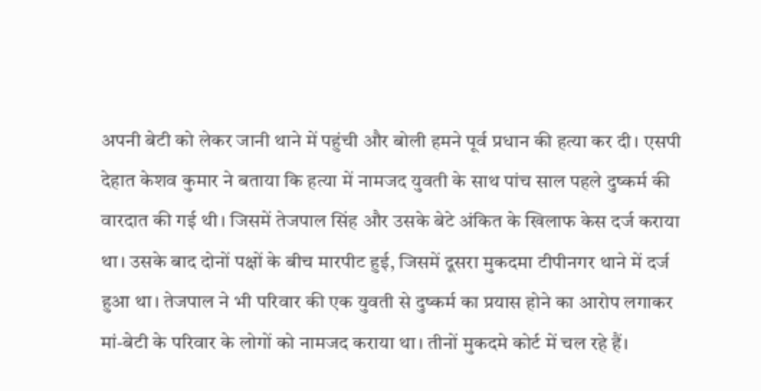अपनी बेटी को लेकर जानी थाने में पहुंची और बोली हमने पूर्व प्रधान की हत्या कर दी। एसपी देहात केशव कुमार ने बताया कि हत्या में नामजद युवती के साथ पांच साल पहले दुष्कर्म की वारदात की गई थी। जिसमें तेजपाल सिंह और उसके बेटे अंकित के खिलाफ केस दर्ज कराया था। उसके बाद दोनों पक्षों के बीच मारपीट हुई, जिसमें दूसरा मुकदमा टीपीनगर थाने में दर्ज हुआ था। तेजपाल ने भी परिवार की एक युवती से दुष्कर्म का प्रयास होने का आरोप लगाकर मां-बेटी के परिवार के लोगों को नामजद कराया था। तीनों मुकदमे कोर्ट में चल रहे हैं।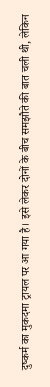दुष्कर्म का मुकदमा ट्रायल पर आ गया है। इसे लेकर दोनों के बीच समझौते की बात चली थी, लेकिन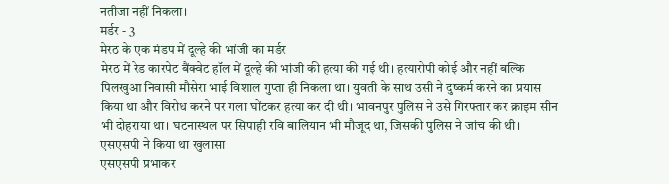नतीजा नहीं निकला।
मर्डर - 3
मेरठ के एक मंडप में दूल्हे की भांजी का मर्डर
मेरठ में रेड कारपेट बैंक्वेट हॉल में दूल्हे की भांजी की हत्या की गई थी। हत्यारोपी कोई और नहीं बल्कि पिलखुआ निवासी मौसेरा भाई विशाल गुप्ता ही निकला था। युवती के साथ उसी ने दुष्कर्म करने का प्रयास किया था और विरोध करने पर गला घोंटकर हत्या कर दी थी। भावनपुर पुलिस ने उसे गिरफ्तार कर क्राइम सीन भी दोहराया था। घटनास्थल पर सिपाही रवि बालियान भी मौजूद था, जिसकी पुलिस ने जांच की थी।
एसएसपी ने किया था खुलासा
एसएसपी प्रभाकर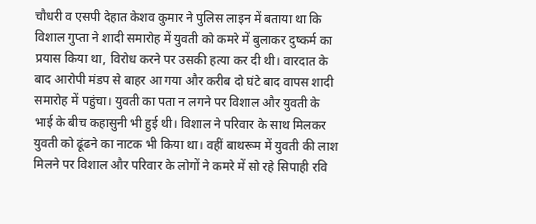चौधरी व एसपी देहात केशव कुमार ने पुलिस लाइन में बताया था कि विशाल गुप्ता ने शादी समारोह में युवती को कमरे में बुलाकर दुष्कर्म का प्रयास किया था, विरोध करने पर उसकी हत्या कर दी थी। वारदात के बाद आरोपी मंडप से बाहर आ गया और करीब दो घंटे बाद वापस शादी समारोह में पहुंचा। युवती का पता न लगने पर विशाल और युवती के भाई के बीच कहासुनी भी हुई थी। विशाल ने परिवार के साथ मिलकर युवती को ढूंढने का नाटक भी किया था। वहीं बाथरूम में युवती की लाश मिलने पर विशाल और परिवार के लोगों ने कमरे में सो रहे सिपाही रवि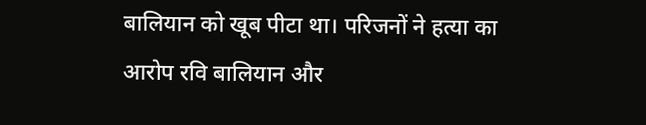बालियान को खूब पीटा था। परिजनों ने हत्या का आरोप रवि बालियान और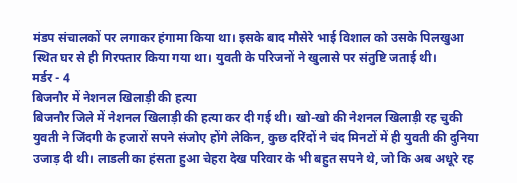मंडप संचालकों पर लगाकर हंगामा किया था। इसके बाद मौसेरे भाई विशाल को उसके पिलखुआ स्थित घर से ही गिरफ्तार किया गया था। युवती के परिजनों ने खुलासे पर संतुष्टि जताई थी।
मर्डर - 4
बिजनौर में नेशनल खिलाड़ी की हत्या
बिजनौर जिले में नेशनल खिलाड़ी की हत्या कर दी गई थी। खो-खो की नेशनल खिलाड़ी रह चुकी युवती ने जिंदगी के हजारों सपने संजोए होंगे लेकिन, कुछ दरिंदों ने चंद मिनटों में ही युवती की दुनिया उजाड़ दी थी। लाडली का हंसता हुआ चेहरा देख परिवार के भी बहुत सपने थे, जो कि अब अधूरे रह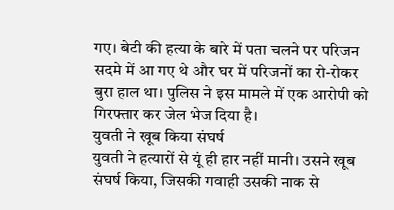गए। बेटी की हत्या के बारे में पता चलने पर परिजन सदमे में आ गए थे और घर में परिजनों का रो-रोकर बुरा हाल था। पुलिस ने इस मामले में एक आरोपी को गिरफ्तार कर जेल भेज दिया है।
युवती ने खूब किया संघर्ष
युवती ने हत्यारों से यूं ही हार नहीं मानी। उसने खूब संघर्ष किया, जिसकी गवाही उसकी नाक से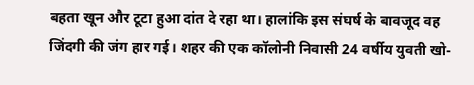बहता खून और टूटा हुआ दांत दे रहा था। हालांकि इस संघर्ष के बावजूद वह जिंदगी की जंग हार गई। शहर की एक कॉलोनी निवासी 24 वर्षीय युवती खो-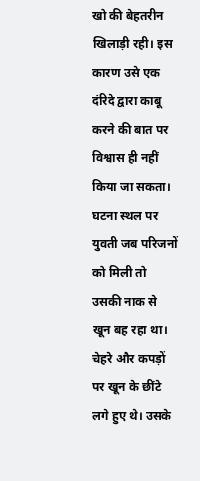खो की बेहतरीन खिलाड़ी रही। इस कारण उसे एक दंरिदे द्वारा काबू करने की बात पर विश्वास ही नहीं किया जा सकता। घटना स्थल पर युवती जब परिजनों को मिली तो उसकी नाक से खून बह रहा था। चेहरे और कपड़ों पर खून के छींटे लगे हुए थे। उसके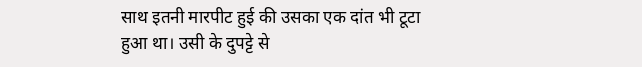साथ इतनी मारपीट हुई की उसका एक दांत भी टूटा हुआ था। उसी के दुपट्टे से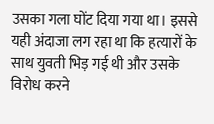उसका गला घोंट दिया गया था। इससे यही अंदाजा लग रहा था कि हत्यारों के साथ युवती भिड़ गई थी और उसके विरोध करने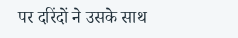पर दरिंदों ने उसके साथ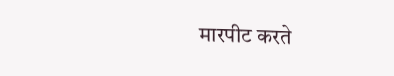मारपीट करते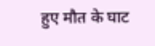हुए मौत के घाट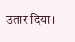उतार दिया।